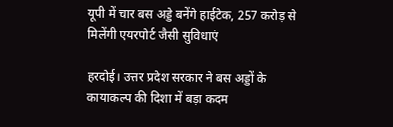यूपी में चार बस अड्डे बनेंगे हाईटेक, 257 करोड़ से मिलेंगी एयरपोर्ट जैसी सुविधाएं

हरदोई। उत्तर प्रदेश सरकार ने बस अड्डों के कायाकल्प की दिशा में बड़ा कदम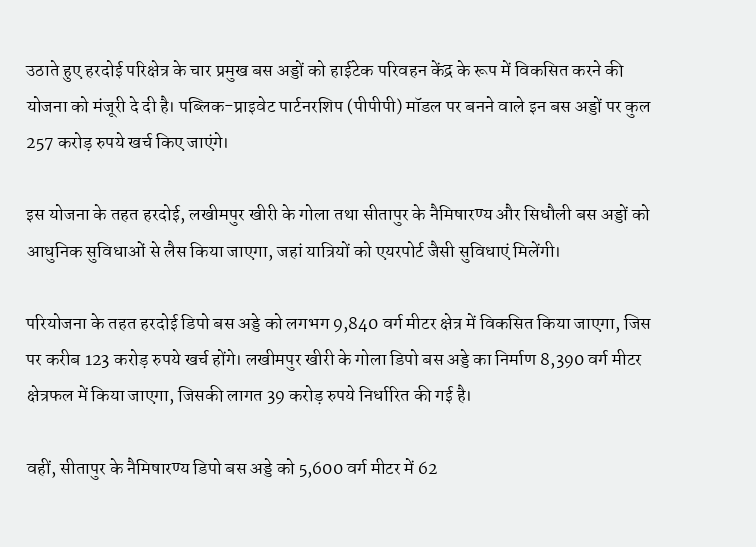उठाते हुए हरदोई परिक्षेत्र के चार प्रमुख बस अड्डों को हाईटेक परिवहन केंद्र के रूप में विकसित करने की योजना को मंजूरी दे दी है। पब्लिक-प्राइवेट पार्टनरशिप (पीपीपी) मॉडल पर बनने वाले इन बस अड्डों पर कुल 257 करोड़ रुपये खर्च किए जाएंगे।

इस योजना के तहत हरदोई, लखीमपुर खीरी के गोला तथा सीतापुर के नैमिषारण्य और सिधौली बस अड्डों को आधुनिक सुविधाओं से लैस किया जाएगा, जहां यात्रियों को एयरपोर्ट जैसी सुविधाएं मिलेंगी।

परियोजना के तहत हरदोई डिपो बस अड्डे को लगभग 9,840 वर्ग मीटर क्षेत्र में विकसित किया जाएगा, जिस पर करीब 123 करोड़ रुपये खर्च होंगे। लखीमपुर खीरी के गोला डिपो बस अड्डे का निर्माण 8,390 वर्ग मीटर क्षेत्रफल में किया जाएगा, जिसकी लागत 39 करोड़ रुपये निर्धारित की गई है।

वहीं, सीतापुर के नैमिषारण्य डिपो बस अड्डे को 5,600 वर्ग मीटर में 62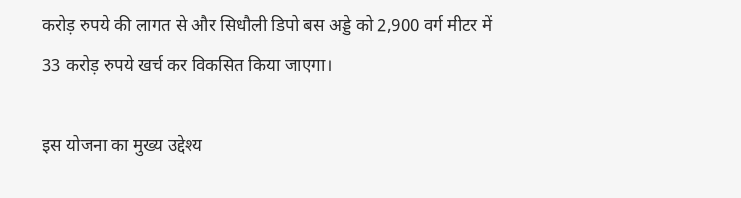करोड़ रुपये की लागत से और सिधौली डिपो बस अड्डे को 2,900 वर्ग मीटर में 33 करोड़ रुपये खर्च कर विकसित किया जाएगा।

इस योजना का मुख्य उद्देश्य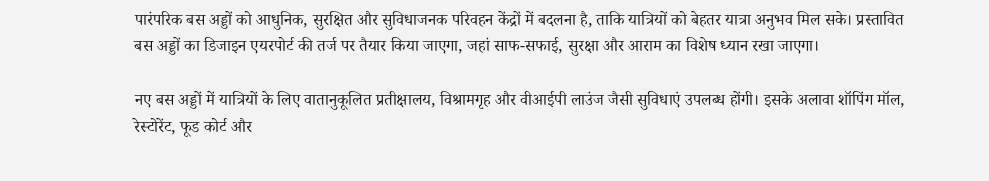पारंपरिक बस अड्डों को आधुनिक, सुरक्षित और सुविधाजनक परिवहन केंद्रों में बदलना है, ताकि यात्रियों को बेहतर यात्रा अनुभव मिल सके। प्रस्तावित बस अड्डों का डिजाइन एयरपोर्ट की तर्ज पर तैयार किया जाएगा, जहां साफ-सफाई, सुरक्षा और आराम का विशेष ध्यान रखा जाएगा।

नए बस अड्डों में यात्रियों के लिए वातानुकूलित प्रतीक्षालय, विश्रामगृह और वीआईपी लाउंज जैसी सुविधाएं उपलब्ध होंगी। इसके अलावा शॉपिंग मॉल, रेस्टोरेंट, फूड कोर्ट और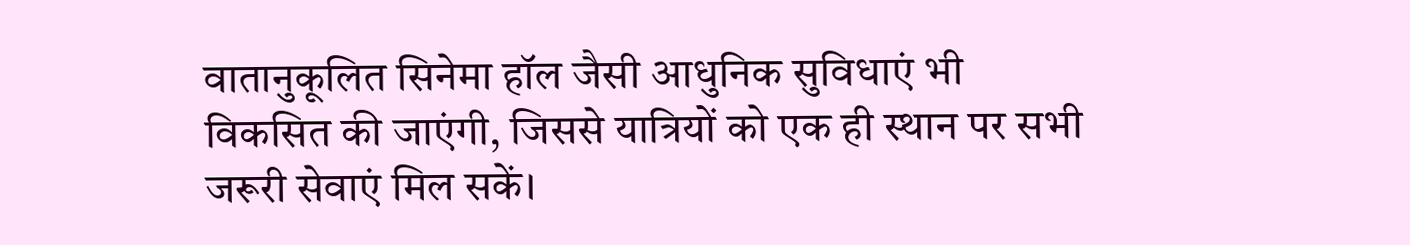वातानुकूलित सिनेमा हॉल जैसी आधुनिक सुविधाएं भी विकसित की जाएंगी, जिससे यात्रियों को एक ही स्थान पर सभी जरूरी सेवाएं मिल सकें।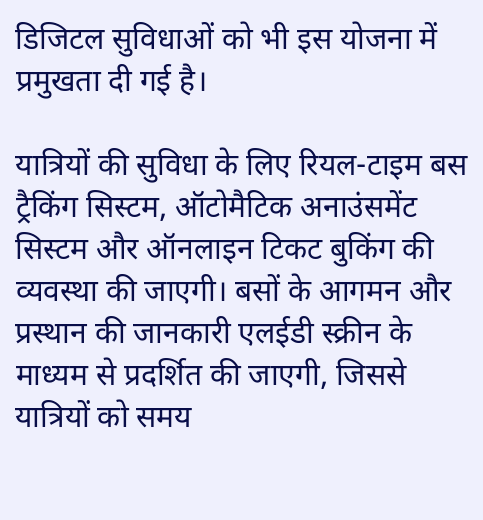डिजिटल सुविधाओं को भी इस योजना में प्रमुखता दी गई है।

यात्रियों की सुविधा के लिए रियल-टाइम बस ट्रैकिंग सिस्टम, ऑटोमैटिक अनाउंसमेंट सिस्टम और ऑनलाइन टिकट बुकिंग की व्यवस्था की जाएगी। बसों के आगमन और प्रस्थान की जानकारी एलईडी स्क्रीन के माध्यम से प्रदर्शित की जाएगी, जिससे यात्रियों को समय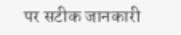पर सटीक जानकारी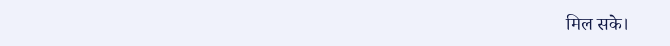मिल सके।